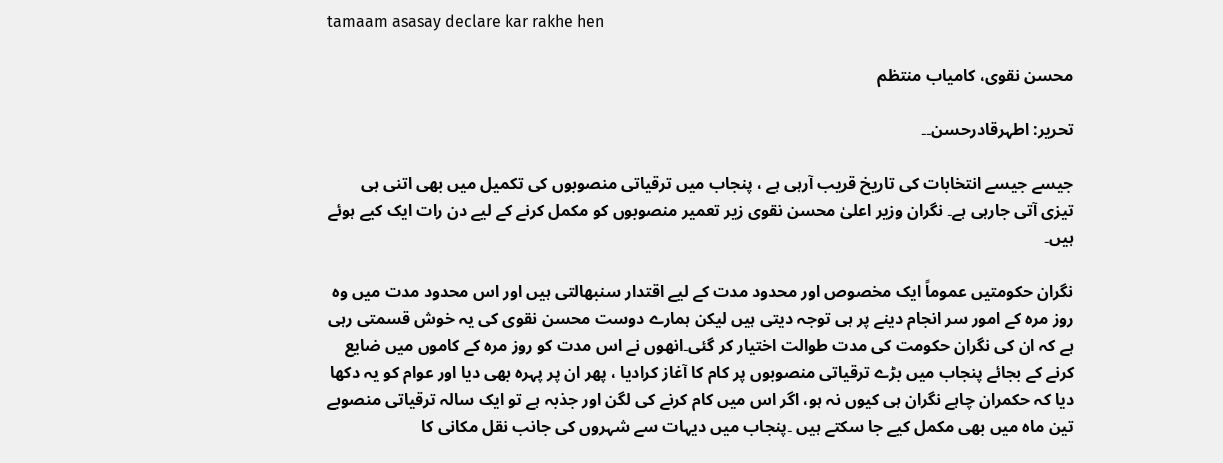tamaam asasay declare kar rakhe hen

محسن نقوی، کامیاب منتظم

تحریر: اطہرقادرحسن۔۔

جیسے جیسے انتخابات کی تاریخ قریب آرہی ہے ، پنجاب میں ترقیاتی منصوبوں کی تکمیل میں بھی اتنی ہی تیزی آتی جارہی ہے۔ نگران وزیر اعلیٰ محسن نقوی زیر تعمیر منصوبوں کو مکمل کرنے کے لیے دن رات ایک کیے ہوئے ہیں۔

نگران حکومتیں عموماً ایک مخصوص اور محدود مدت کے لیے اقتدار سنبھالتی ہیں اور اس محدود مدت میں وہ روز مرہ کے امور سر انجام دینے پر ہی توجہ دیتی ہیں لیکن ہمارے دوست محسن نقوی کی یہ خوش قسمتی رہی ہے کہ ان کی نگران حکومت کی مدت طوالت اختیار کر گئی۔انھوں نے اس مدت کو روز مرہ کے کاموں میں ضایع کرنے کے بجائے پنجاب میں بڑے ترقیاتی منصوبوں پر کام کا آغاز کرادیا ، پھر ان پر پہرہ بھی دیا اور عوام کو یہ دکھا دیا کہ حکمران چاہے نگران ہی کیوں نہ ہو، اگر اس میں کام کرنے کی لگن اور جذبہ ہے تو ایک سالہ ترقیاتی منصوبے تین ماہ میں بھی مکمل کیے جا سکتے ہیں ۔پنجاب میں دیہات سے شہروں کی جانب نقل مکانی کا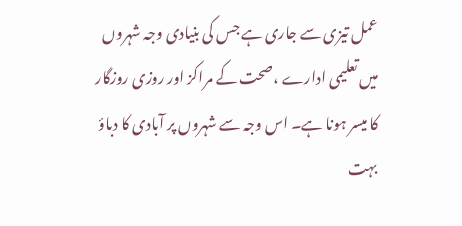عمل تیزی سے جاری ہے جس کی بنیادی وجہ شہروں میں تعلیمی ادارے ،صحت کے مراکز اور روزی روزگار کا میسر ہونا ہے۔ اس وجہ سے شہروں پر آبادی کا دباؤ بہت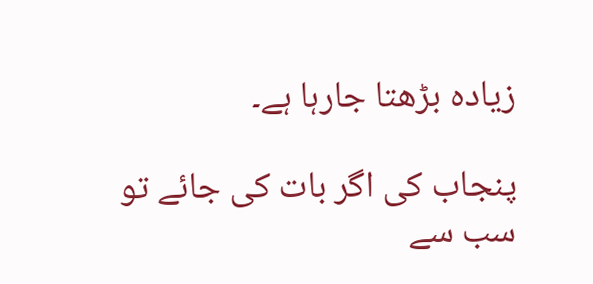زیادہ بڑھتا جارہا ہے۔

پنجاب کی اگر بات کی جائے تو سب سے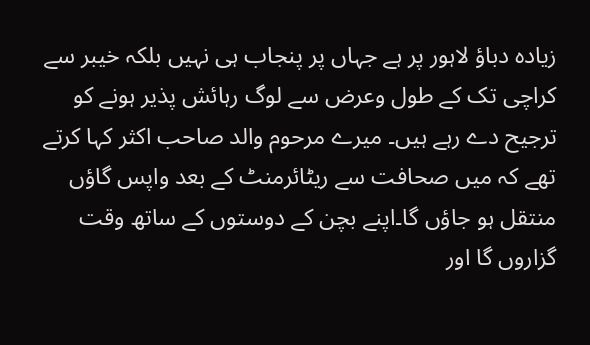زیادہ دباؤ لاہور پر ہے جہاں پر پنجاب ہی نہیں بلکہ خیبر سے کراچی تک کے طول وعرض سے لوگ رہائش پذیر ہونے کو ترجیح دے رہے ہیں۔ میرے مرحوم والد صاحب اکثر کہا کرتے تھے کہ میں صحافت سے ریٹائرمنٹ کے بعد واپس گاؤں منتقل ہو جاؤں گا۔اپنے بچن کے دوستوں کے ساتھ وقت گزاروں گا اور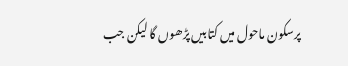پرسکون ماحول میں کتابیں پڑھوں گا لیکن جب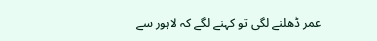عمر ڈھلنے لگی تو کہنے لگے کہ لاہور سے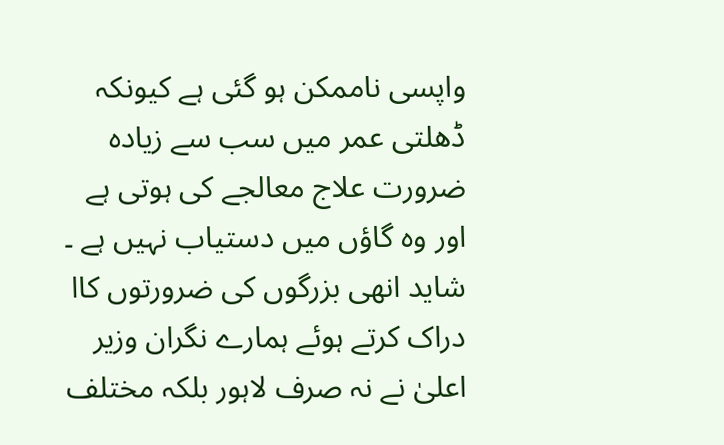واپسی ناممکن ہو گئی ہے کیونکہ ڈھلتی عمر میں سب سے زیادہ ضرورت علاج معالجے کی ہوتی ہے اور وہ گاؤں میں دستیاب نہیں ہے ۔ شاید انھی بزرگوں کی ضرورتوں کاا دراک کرتے ہوئے ہمارے نگران وزیر اعلیٰ نے نہ صرف لاہور بلکہ مختلف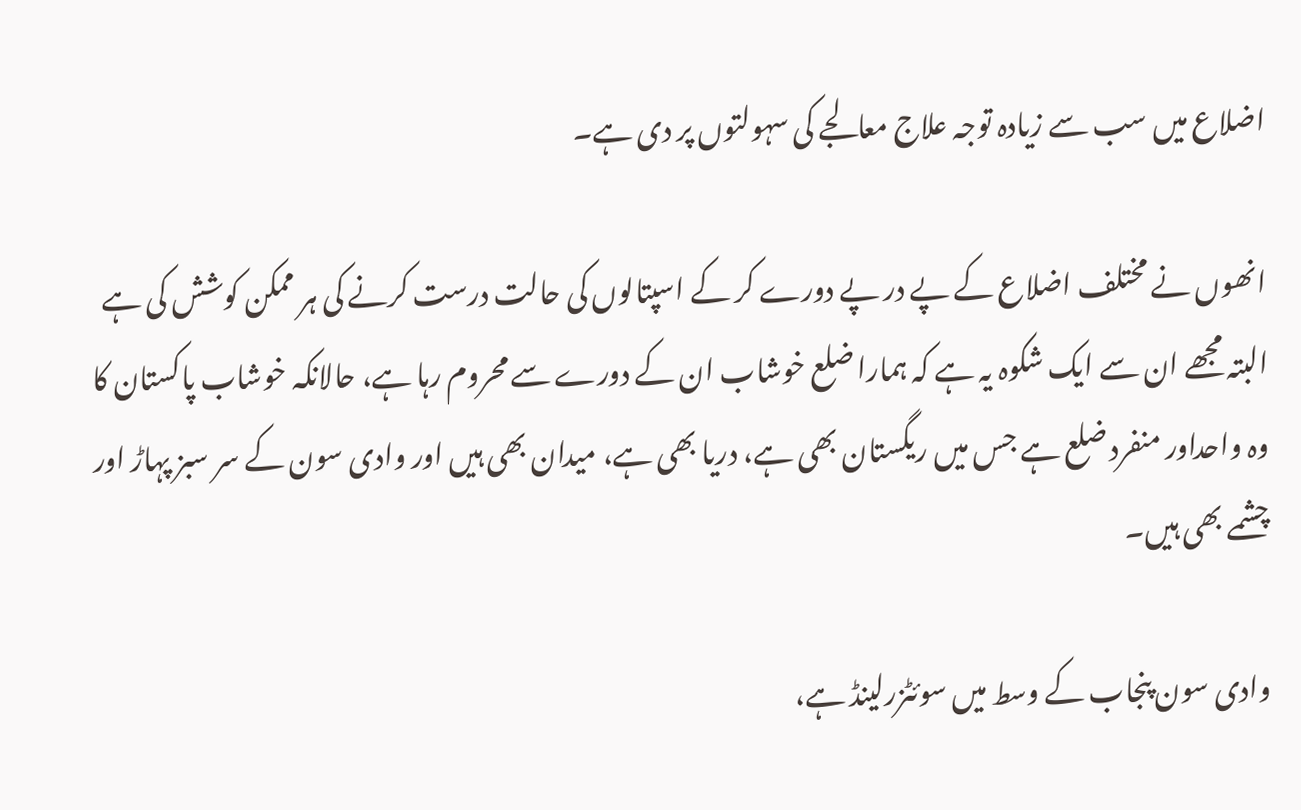اضلاع میں سب سے زیادہ توجہ علاج معالجے کی سہولتوں پر دی ہے۔

انھوں نے مختلف اضلاع کے پے در پے دورے کر کے اسپتالوں کی حالت درست کرنے کی ہر ممکن کوشش کی ہے البتہ مجھے ان سے ایک شکوہ یہ ہے کہ ہمارا ضلع خوشاب ان کے دورے سے محروم رہا ہے، حالانکہ خوشاب پاکستان کا وہ واحداور منفرد ضلع ہے جس میں ریگستان بھی ہے، دریا بھی ہے، میدان بھی ہیں اور وادی سون کے سر سبز پہاڑ اور چشمے بھی ہیں۔

وادی سون پنجاب کے وسط میں سوئٹزرلینڈ ہے،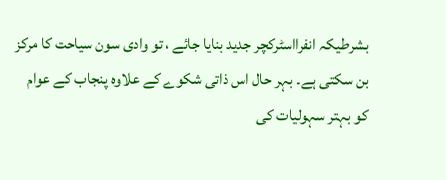بشرطیکہ انفرااسٹرکچر جدید بنایا جائے ، تو وادی سون سیاحت کا مرکز بن سکتی ہے۔ بہر حال اس ذاتی شکوے کے علاوہ پنجاب کے عوام کو بہتر سہولیات کی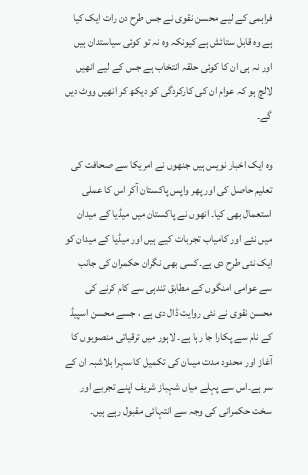فراہمی کے لیے محسن نقوی نے جس طرح دن رات ایک کیا ہے وہ قابل ستائش ہے کیونکہ وہ نہ تو کوئی سیاستدان ہیں اور نہ ہی ان کا کوئی حلقہ انتخاب ہے جس کے لیے انھیں لالچ ہو کہ عوام ان کی کارکردگی کو دیکھ کر انھیں ووٹ دیں گے۔

وہ ایک اخبار نویس ہیں جنھوں نے امریکا سے صحافت کی تعلیم حاصل کی اور پھر واپس پاکستان آکر اس کا عملی استعمال بھی کیا۔ انھوں نے پاکستان میں میڈیا کے میدان میں نئے اور کامیاب تجربات کیے ہیں اور میڈیا کے میدان کو ایک نئی طرح دی ہے۔کسی بھی نگران حکمران کی جانب سے عوامی امنگوں کے مطابق تندہی سے کام کرنے کی محسن نقوی نے نئی روایت ڈال دی ہے ، جسے محسن اسپیڈ کے نام سے پکارا جا رہا ہے۔ لاہور میں ترقیاتی منصوبوں کا آغاز اور محدود مدت میںان کی تکمیل کا سہرا بلاشبہ ان کے سر ہے۔اس سے پہلے میاں شہباز شریف اپنے تجربے اور سخت حکمرانی کی وجہ سے انتہائی مقبول رہے ہیں۔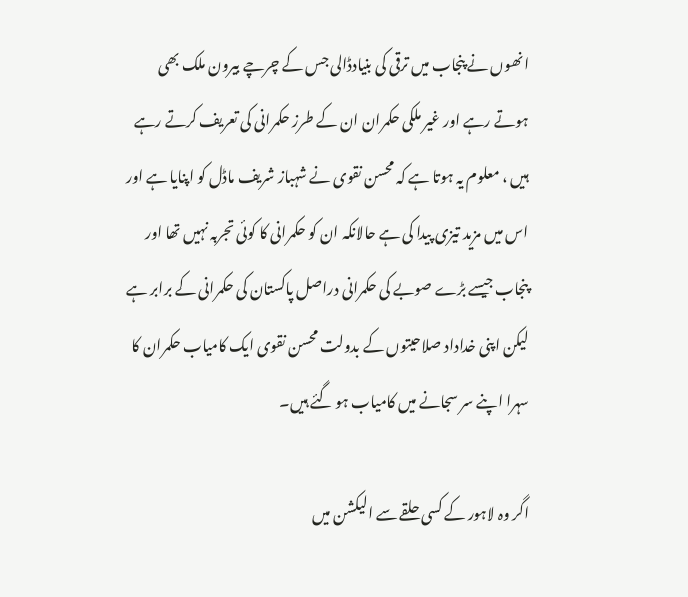انھوں نے پنجاب میں ترقی کی بنیادڈالی جس کے چرچے بیرون ملک بھی ہوتے رہے اور غیر ملکی حکمران ان کے طرز حکمرانی کی تعریف کرتے رہے ہیں ، معلوم یہ ہوتا ہے کہ محسن نقوی نے شہباز شریف ماڈل کو اپنایا ہے اور اس میں مزید تیزی پیدا کی ہے حالانکہ ان کو حکمرانی کا کوئی تجربہ نہیں تھا اور پنجاب جیسے بڑے صوبے کی حکمرانی دراصل پاکستان کی حکمرانی کے برابر ہے لیکن اپنی خداداد صلاحیتوں کے بدولت محسن نقوی ایک کامیاب حکمران کا سہرا اپنے سر سجانے میں کامیاب ہو گئے ہیں۔

اگر وہ لاہور کے کسی حلقے سے الیکشن میں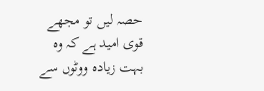حصہ لیں تو مجھے قوی امید ہے کہ وہ بہت زیادہ ووٹوں سے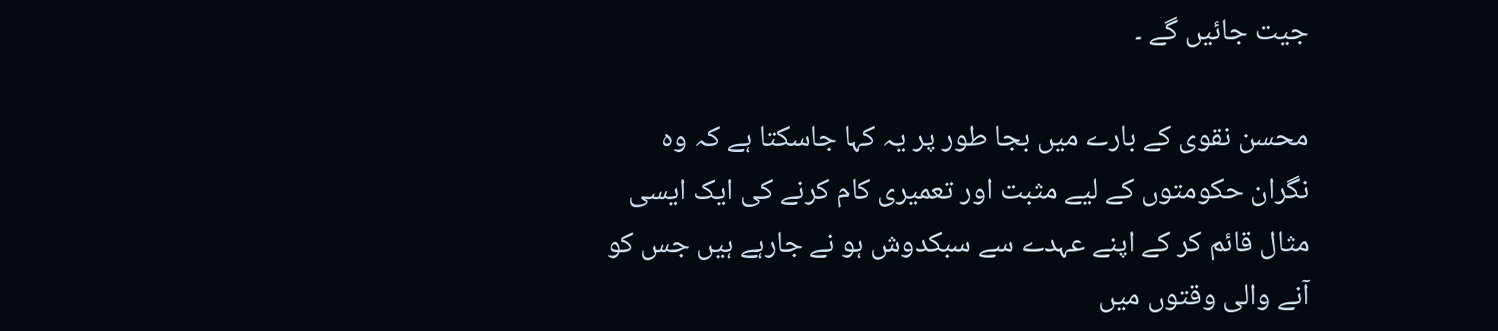جیت جائیں گے ۔

محسن نقوی کے بارے میں بجا طور پر یہ کہا جاسکتا ہے کہ وہ نگران حکومتوں کے لیے مثبت اور تعمیری کام کرنے کی ایک ایسی مثال قائم کر کے اپنے عہدے سے سبکدوش ہو نے جارہے ہیں جس کو آنے والی وقتوں میں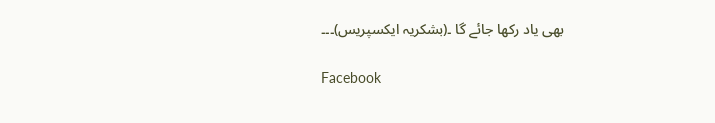بھی یاد رکھا جائے گا ۔(بشکریہ ایکسپریس)۔۔۔

Facebook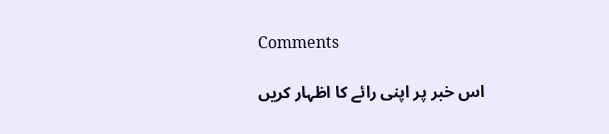Comments

اس خبر پر اپنی رائے کا اظہار کریں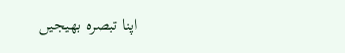اپنا تبصرہ بھیجیں